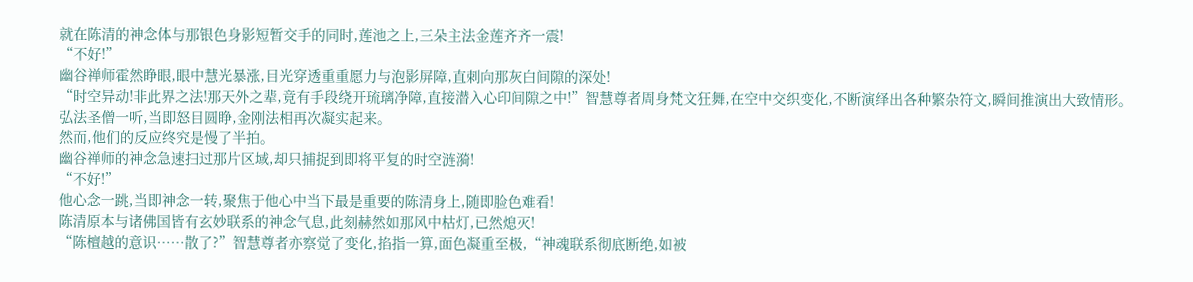就在陈清的神念体与那银色身影短暂交手的同时,莲池之上,三朵主法金莲齐齐一震!
“不好!”
幽谷禅师霍然睁眼,眼中慧光暴涨,目光穿透重重愿力与泡影屏障,直刺向那灰白间隙的深处!
“时空异动!非此界之法!那天外之辈,竟有手段绕开琉璃净障,直接潜入心印间隙之中!”智慧尊者周身梵文狂舞,在空中交织变化,不断演绎出各种繁杂符文,瞬间推演出大致情形。
弘法圣僧一听,当即怒目圆睁,金刚法相再次凝实起来。
然而,他们的反应终究是慢了半拍。
幽谷禅师的神念急速扫过那片区域,却只捕捉到即将平复的时空涟漪!
“不好!”
他心念一跳,当即神念一转,聚焦于他心中当下最是重要的陈清身上,随即脸色难看!
陈清原本与诸佛国皆有玄妙联系的神念气息,此刻赫然如那风中枯灯,已然熄灭!
“陈檀越的意识……散了?”智慧尊者亦察觉了变化,掐指一算,面色凝重至极,“神魂联系彻底断绝,如被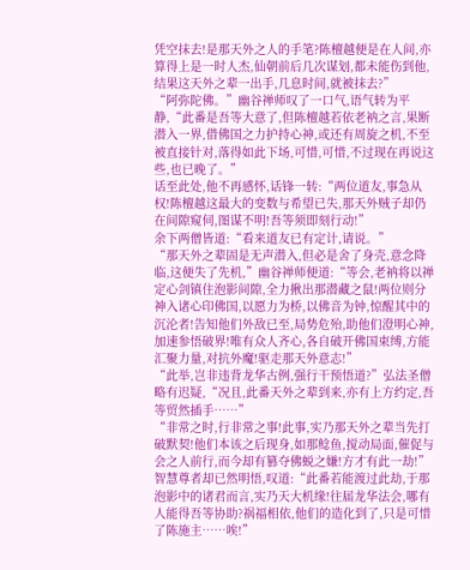凭空抹去!是那天外之人的手笔?陈檀越便是在人间,亦算得上是一时人杰,仙朝前后几次谋划,都未能伤到他,结果这天外之辈一出手,几息时间,就被抹去?”
“阿弥陀佛。”幽谷禅师叹了一口气,语气转为平静,“此番是吾等大意了,但陈檀越若依老衲之言,果断潜入一界,借佛国之力护持心神,或还有周旋之机,不至被直接针对,落得如此下场,可惜,可惜,不过现在再说这些,也已晚了。”
话至此处,他不再感怀,话锋一转:“两位道友,事急从权!陈檀越这最大的变数与希望已失,那天外贼子却仍在间隙窥伺,图谋不明!吾等须即刻行动!”
余下两僧皆道:“看来道友已有定计,请说。”
“那天外之辈固是无声潜入,但必是舍了身壳,意念降临,这便失了先机,”幽谷禅师便道:“等会,老衲将以禅定心剑镇住泡影间隙,全力揪出那潜藏之鼠!两位则分神入诸心印佛国,以愿力为桥,以佛音为钟,惊醒其中的沉沦者!告知他们外敌已至,局势危殆,助他们澄明心神,加速参悟破界!唯有众人齐心,各自破开佛国束缚,方能汇聚力量,对抗外魔!驱走那天外意志!”
“此举,岂非违背龙华古例,强行干预悟道?”弘法圣僧略有迟疑,“况且,此番天外之辈到来,亦有上方约定,吾等贸然插手……”
“非常之时,行非常之事!此事,实乃那天外之辈当先打破默契!他们本该之后现身,如那鲶鱼,搅动局面,催促与会之人前行,而今却有篡夺佛蜕之嫌!方才有此一劫!”智慧尊者却已然明悟,叹道:“此番若能渡过此劫,于那泡影中的诸君而言,实乃天大机缘!往届龙华法会,哪有人能得吾等协助?祸福相依,他们的造化到了,只是可惜了陈施主……唉!”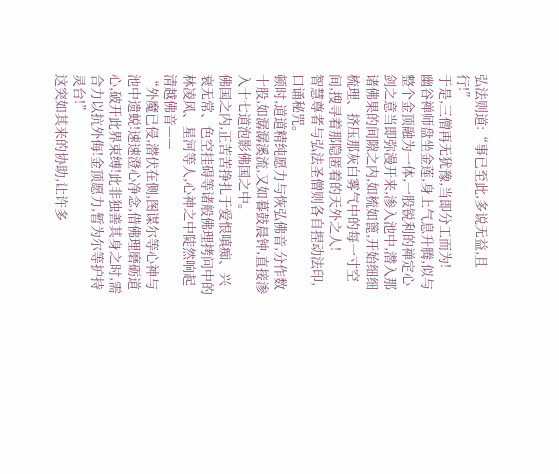弘法则道:“事已至此,多说无益,且行!”
于是,三僧再无犹豫,当即分工而为!
幽谷禅师盘坐金莲,身上气息升腾,似与整个金顶融为一体,一股锐利的禅定心剑之意当即弥漫开来,渗入池中,潜入那诸佛果的间隙之内,如梳如篦,开始细细梳理、挤压那灰白雾气中的每一寸空间,搜寻着那隐匿着的天外之人!
智慧尊者与弘法圣僧则各自捏动法印,口诵秘咒。
顿时,道道精纯愿力与恢弘佛音,分作数十股,如潺潺溪流,又如暮鼓晨钟,直接渗入十七道泡影佛国之中。
佛国之内,正苦苦挣扎于爱恨嗔痴、兴衰无常、色空挂碍等诸般佛理拷问中的林凌风、星河等人,心神之中陡然响起清越佛音——
“外魔已侵,潜伏在侧,图谋尔等心神与池中遗蜕!速速澄心净念,借佛理磨砺道心,破开此界束缚!此非独善其身之时,需合力以抗外侮!金顶愿力,暂为尔等护持灵台!”
这突如其来的协助,让许多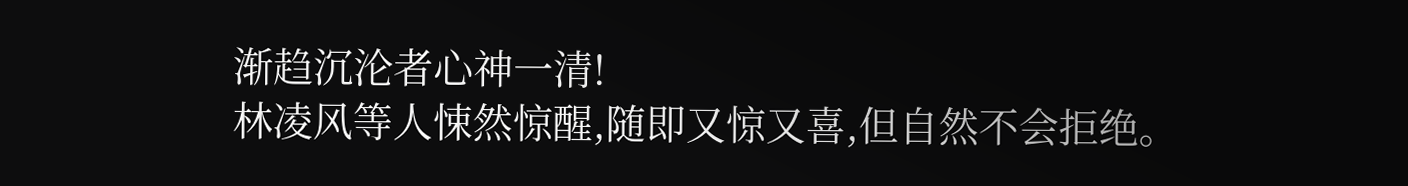渐趋沉沦者心神一清!
林凌风等人悚然惊醒,随即又惊又喜,但自然不会拒绝。